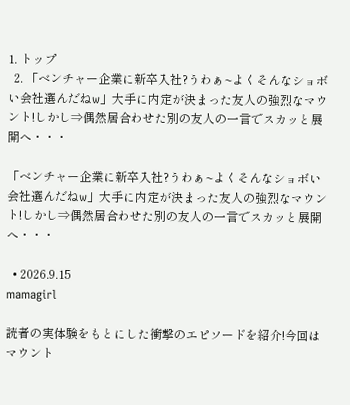1. トップ
  2. 「ベンチャー企業に新卒入社?うわぁ~よくそんなショボい会社選んだねw」大手に内定が決まった友人の強烈なマウント!しかし⇒偶然居合わせた別の友人の一言でスカッと展開へ・・・

「ベンチャー企業に新卒入社?うわぁ~よくそんなショボい会社選んだねw」大手に内定が決まった友人の強烈なマウント!しかし⇒偶然居合わせた別の友人の一言でスカッと展開へ・・・

  • 2026.9.15
mamagirl

読者の実体験をもとにした衝撃のエピソードを紹介!今回はマウント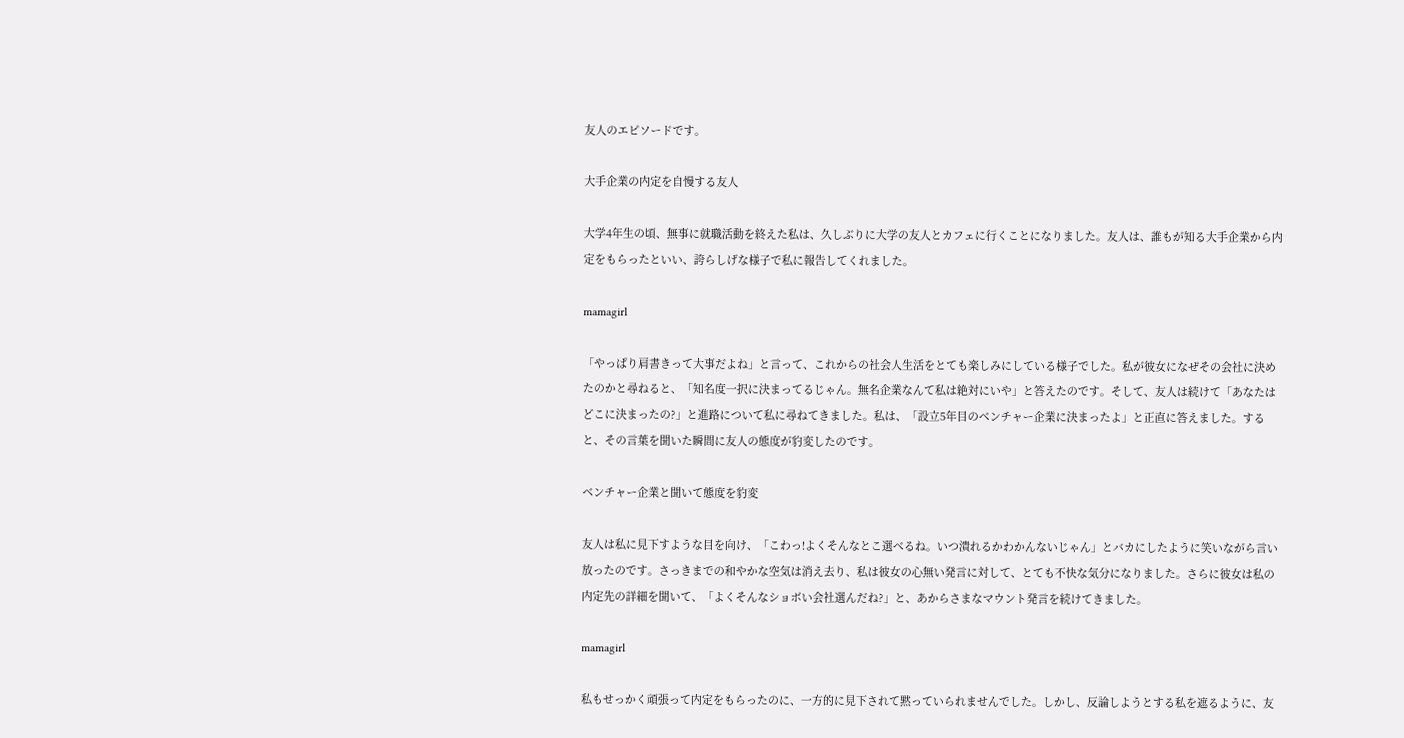友人のエピソードです。

大手企業の内定を自慢する友人

大学4年生の頃、無事に就職活動を終えた私は、久しぶりに大学の友人とカフェに行くことになりました。友人は、誰もが知る大手企業から内定をもらったといい、誇らしげな様子で私に報告してくれました。

mamagirl

「やっぱり肩書きって大事だよね」と言って、これからの社会人生活をとても楽しみにしている様子でした。私が彼女になぜその会社に決めたのかと尋ねると、「知名度一択に決まってるじゃん。無名企業なんて私は絶対にいや」と答えたのです。そして、友人は続けて「あなたはどこに決まったの?」と進路について私に尋ねてきました。私は、「設立5年目のベンチャー企業に決まったよ」と正直に答えました。すると、その言葉を聞いた瞬間に友人の態度が豹変したのです。

ベンチャー企業と聞いて態度を豹変

友人は私に見下すような目を向け、「こわっ!よくそんなとこ選べるね。いつ潰れるかわかんないじゃん」とバカにしたように笑いながら言い放ったのです。さっきまでの和やかな空気は消え去り、私は彼女の心無い発言に対して、とても不快な気分になりました。さらに彼女は私の内定先の詳細を聞いて、「よくそんなショボい会社選んだね?」と、あからさまなマウント発言を続けてきました。

mamagirl

私もせっかく頑張って内定をもらったのに、一方的に見下されて黙っていられませんでした。しかし、反論しようとする私を遮るように、友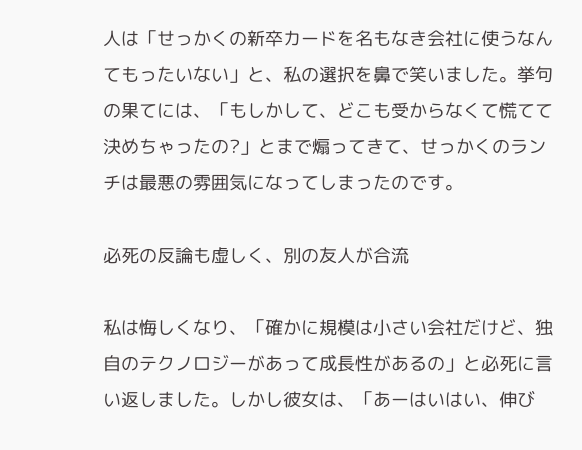人は「せっかくの新卒カードを名もなき会社に使うなんてもったいない」と、私の選択を鼻で笑いました。挙句の果てには、「もしかして、どこも受からなくて慌てて決めちゃったの?」とまで煽ってきて、せっかくのランチは最悪の雰囲気になってしまったのです。

必死の反論も虚しく、別の友人が合流

私は悔しくなり、「確かに規模は小さい会社だけど、独自のテクノロジーがあって成長性があるの」と必死に言い返しました。しかし彼女は、「あーはいはい、伸び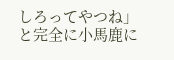しろってやつね」と完全に小馬鹿に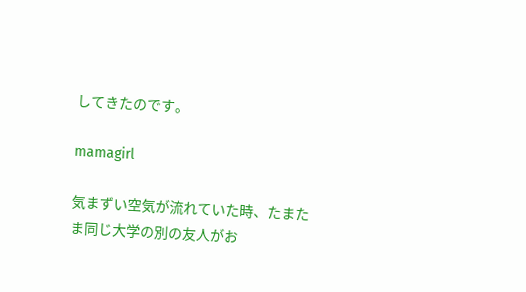してきたのです。

mamagirl

気まずい空気が流れていた時、たまたま同じ大学の別の友人がお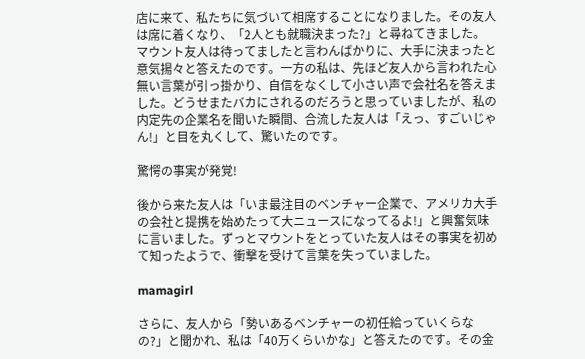店に来て、私たちに気づいて相席することになりました。その友人は席に着くなり、「2人とも就職決まった?」と尋ねてきました。マウント友人は待ってましたと言わんばかりに、大手に決まったと意気揚々と答えたのです。一方の私は、先ほど友人から言われた心無い言葉が引っ掛かり、自信をなくして小さい声で会社名を答えました。どうせまたバカにされるのだろうと思っていましたが、私の内定先の企業名を聞いた瞬間、合流した友人は「えっ、すごいじゃん!」と目を丸くして、驚いたのです。

驚愕の事実が発覚!

後から来た友人は「いま最注目のベンチャー企業で、アメリカ大手の会社と提携を始めたって大ニュースになってるよ!」と興奮気味に言いました。ずっとマウントをとっていた友人はその事実を初めて知ったようで、衝撃を受けて言葉を失っていました。

mamagirl

さらに、友人から「勢いあるベンチャーの初任給っていくらなの?」と聞かれ、私は「40万くらいかな」と答えたのです。その金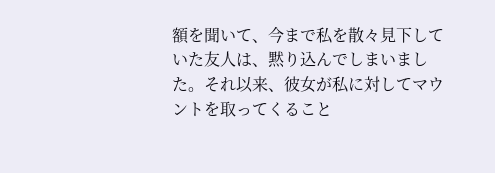額を聞いて、今まで私を散々見下していた友人は、黙り込んでしまいました。それ以来、彼女が私に対してマウントを取ってくること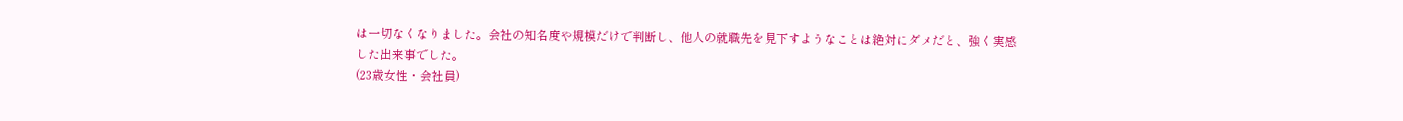は一切なくなりました。会社の知名度や規模だけで判断し、他人の就職先を見下すようなことは絶対にダメだと、強く実感した出来事でした。
(23歳女性・会社員)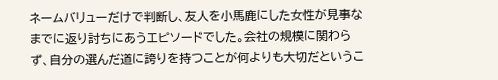ネームバリューだけで判断し、友人を小馬鹿にした女性が見事なまでに返り討ちにあうエピソードでした。会社の規模に関わらず、自分の選んだ道に誇りを持つことが何よりも大切だというこ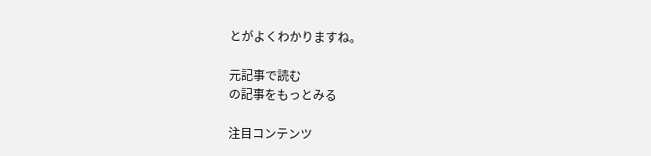とがよくわかりますね。

元記事で読む
の記事をもっとみる

注目コンテンツ